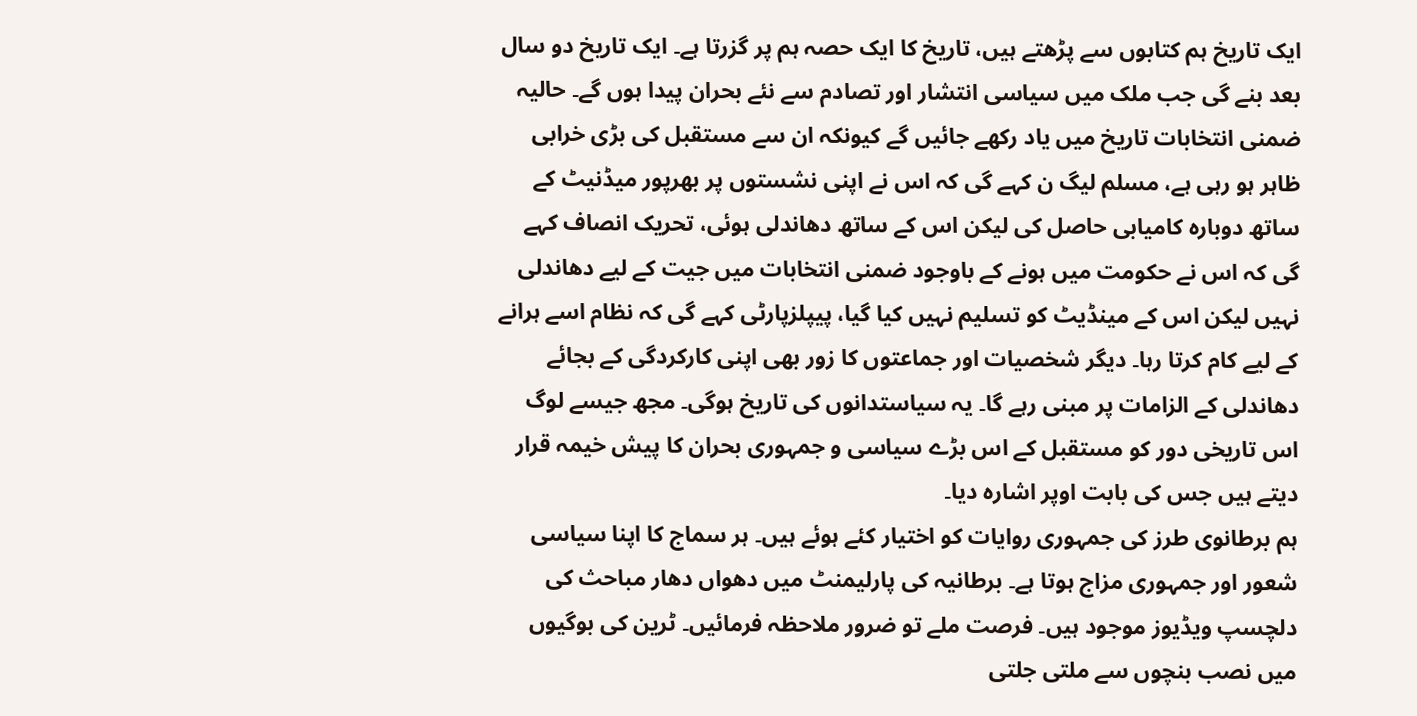ایک تاریخ ہم کتابوں سے پڑھتے ہیں، تاریخ کا ایک حصہ ہم پر گزرتا ہے۔ ایک تاریخ دو سال بعد بنے گی جب ملک میں سیاسی انتشار اور تصادم سے نئے بحران پیدا ہوں گے۔ حالیہ ضمنی انتخابات تاریخ میں یاد رکھے جائیں گے کیونکہ ان سے مستقبل کی بڑی خرابی ظاہر ہو رہی ہے، مسلم لیگ ن کہے گی کہ اس نے اپنی نشستوں پر بھرپور میڈنیٹ کے ساتھ دوبارہ کامیابی حاصل کی لیکن اس کے ساتھ دھاندلی ہوئی، تحریک انصاف کہے گی کہ اس نے حکومت میں ہونے کے باوجود ضمنی انتخابات میں جیت کے لیے دھاندلی نہیں لیکن اس کے مینڈیٹ کو تسلیم نہیں کیا گیا، پیپلزپارٹی کہے گی کہ نظام اسے ہرانے کے لیے کام کرتا رہا۔ دیگر شخصیات اور جماعتوں کا زور بھی اپنی کارکردگی کے بجائے دھاندلی کے الزامات پر مبنی رہے گا۔ یہ سیاستدانوں کی تاریخ ہوگی۔ مجھ جیسے لوگ اس تاریخی دور کو مستقبل کے اس بڑے سیاسی و جمہوری بحران کا پیش خیمہ قرار دیتے ہیں جس کی بابت اوپر اشارہ دیا۔
ہم برطانوی طرز کی جمہوری روایات کو اختیار کئے ہوئے ہیں۔ ہر سماج کا اپنا سیاسی شعور اور جمہوری مزاج ہوتا ہے۔ برطانیہ کی پارلیمنٹ میں دھواں دھار مباحث کی دلچسپ ویڈیوز موجود ہیں۔ فرصت ملے تو ضرور ملاحظہ فرمائیں۔ ٹرین کی بوگیوں میں نصب بنچوں سے ملتی جلتی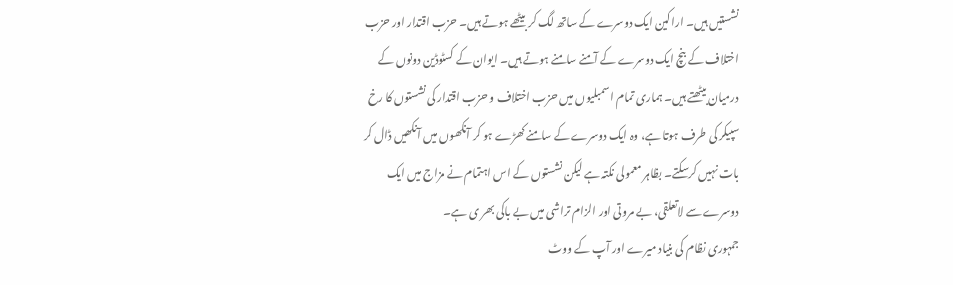نشستیں ہیں۔ اراکین ایک دوسرے کے ساتھ لگ کر بیٹھے ہوتے ہیں۔ حزب اقتدار اور حزب اختلاف کے بنچ ایک دوسرے کے آمنے سامنے ہوتے ہیں۔ ایوان کے کسٹوڈین دونوں کے درمیان بیٹھتے ہیں۔ ہماری تمام اسمبلیوں میں حزب اختلاف و حزب اقتدار کی نشستوں کا رخ سپیکر کی طرف ہوتا ہے، وہ ایک دوسرے کے سامنے کھڑے ہو کر آنکھوں میں آنکھیں ڈال کر بات نہیں کرسکتے۔ بظاہر معمولی نکتہ ہے لیکن نشستوں کے اس اہتمام نے مزاج میں ایک دوسرے سے لاتعلقی، بے مروتی اور الزام تراشی میں بے باکی بھر ی ہے۔
جمہوری نظام کی بنیاد میرے اور آپ کے ووٹ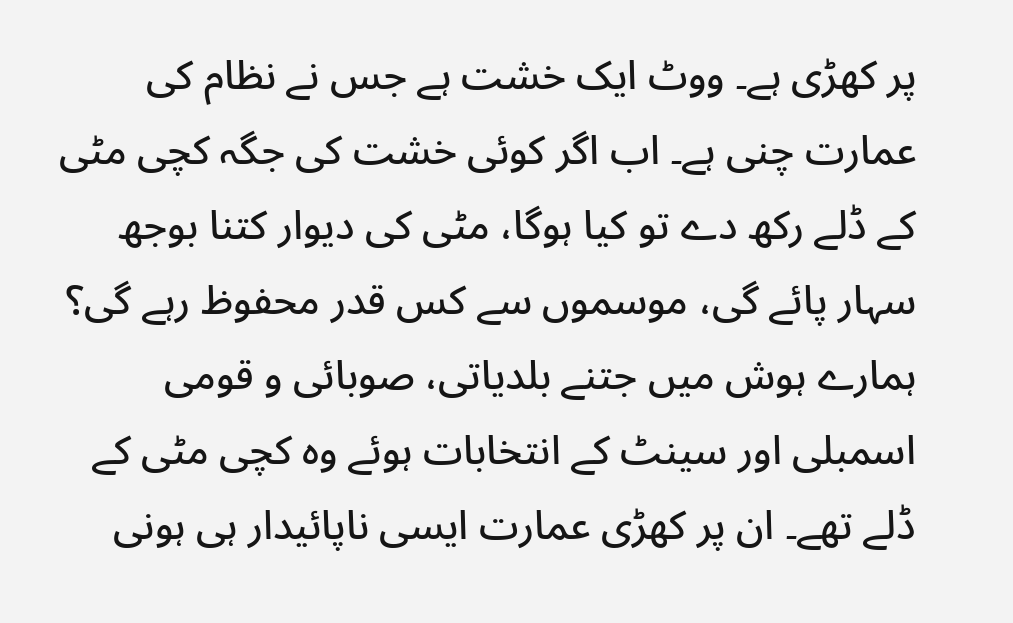پر کھڑی ہے۔ ووٹ ایک خشت ہے جس نے نظام کی عمارت چنی ہے۔ اب اگر کوئی خشت کی جگہ کچی مٹی کے ڈلے رکھ دے تو کیا ہوگا، مٹی کی دیوار کتنا بوجھ سہار پائے گی، موسموں سے کس قدر محفوظ رہے گی؟ ہمارے ہوش میں جتنے بلدیاتی، صوبائی و قومی اسمبلی اور سینٹ کے انتخابات ہوئے وہ کچی مٹی کے ڈلے تھے۔ ان پر کھڑی عمارت ایسی ناپائیدار ہی ہونی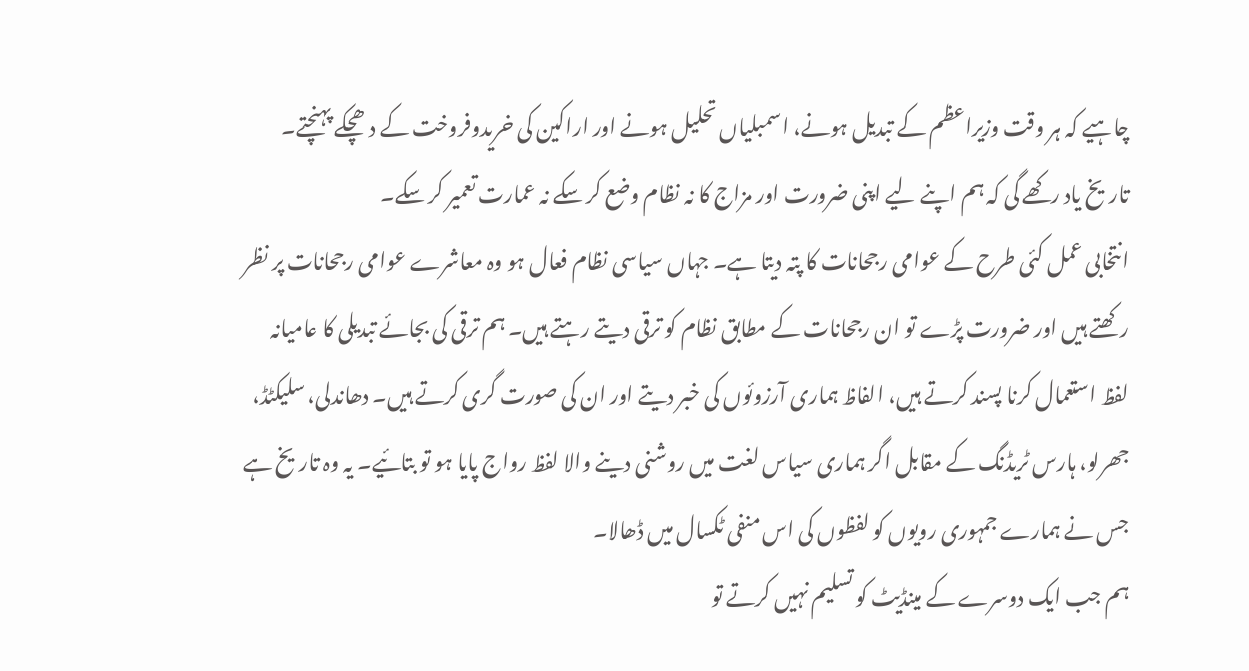چاہیے کہ ہر وقت وزیراعظم کے تبدیل ہونے، اسمبلیاں تحلیل ہونے اور اراکین کی خریدوفروخت کے دھچکے پہنچتے۔ تاریخ یاد رکھے گی کہ ہم اپنے لیے اپنی ضرورت اور مزاج کا نہ نظام وضع کر سکے نہ عمارت تعمیر کر سکے۔
انتخابی عمل کئی طرح کے عوامی رجحانات کا پتہ دیتا ہے۔ جہاں سیاسی نظام فعال ہو وہ معاشرے عوامی رجحانات پر نظر رکھتے ہیں اور ضرورت پڑے تو ان رجحانات کے مطابق نظام کو ترقی دیتے رہتے ہیں۔ ہم ترقی کی بجائے تبدیلی کا عامیانہ لفظ استعمال کرنا پسند کرتے ہیں، الفاظ ہماری آرزوئوں کی خبر دیتے اور ان کی صورت گری کرتے ہیں۔ دھاندلی، سلیکٹڈ، جھرلو، ہارس ٹریڈنگ کے مقابل اگر ہماری سیاس لغت میں روشنی دینے والا لفظ رواج پایا ہو تو بتائیے۔ یہ وہ تاریخ ہے جس نے ہمارے جمہوری رویوں کو لفظوں کی اس منفی ٹکسال میں ڈھالا۔
ہم جب ایک دوسرے کے مینڈیٹ کو تسلیم نہیں کرتے تو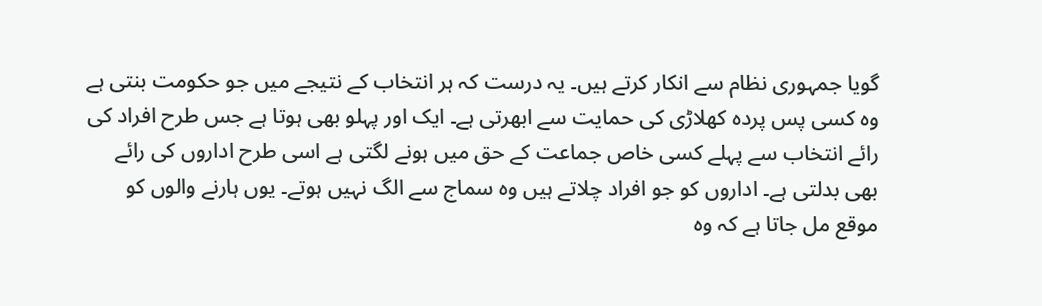گویا جمہوری نظام سے انکار کرتے ہیں۔ یہ درست کہ ہر انتخاب کے نتیجے میں جو حکومت بنتی ہے وہ کسی پس پردہ کھلاڑی کی حمایت سے ابھرتی ہے۔ ایک اور پہلو بھی ہوتا ہے جس طرح افراد کی رائے انتخاب سے پہلے کسی خاص جماعت کے حق میں ہونے لگتی ہے اسی طرح اداروں کی رائے بھی بدلتی ہے۔ اداروں کو جو افراد چلاتے ہیں وہ سماج سے الگ نہیں ہوتے۔ یوں ہارنے والوں کو موقع مل جاتا ہے کہ وہ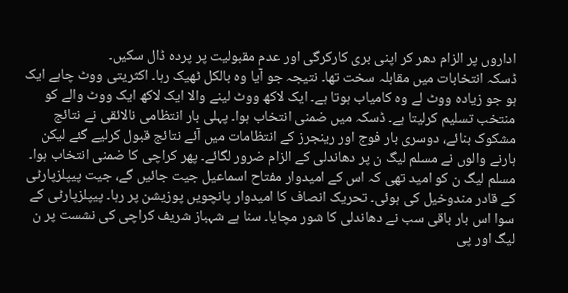اداروں پر الزام دھر کر اپنی بری کارکرگی اور عدم مقبولیت پر پردہ ڈال سکیں۔
ڈسکہ انتخابات میں مقابلہ سخت تھا۔ نتیجہ جو آیا وہ بالکل ٹھیک رہا۔ اکثریتی ووٹ چاہے ایک ہو جو زیادہ ووٹ لے وہ کامیاب ہوتا ہے۔ ایک لاکھ ووٹ لینے والا ایک لاکھ ایک ووٹ والے کو منتخب تسلیم کرلیتا ہے۔ ڈسکہ میں ضمنی انتخاب ہوا۔ پہلی بار انتظامی نالائقی نے نتائج مشکوک بنائے، دوسری بار فوج اور رینجرز کے انتظامات میں آئے نتائج قبول کرلیے گئے لیکن ہارنے والوں نے مسلم لیگ ن پر دھاندلی کے الزام ضرور لگائے۔ پھر کراچی کا ضمنی انتخاب ہوا۔ مسلم لیگ ن کو امید تھی کہ اس کے امیدوار مفتاح اسماعیل جیت جائیں گے، جیت پیپلزپارٹی کے قادر مندوخیل کی ہوئی۔ تحریک انصاف کا امیدوار پانچویں پوزیشن پر رہا۔ پیپلزپارٹی کے سوا اس بار باقی سب نے دھاندلی کا شور مچایا۔ سنا ہے شہباز شریف کراچی کی نشست پر ن لیگ اور پی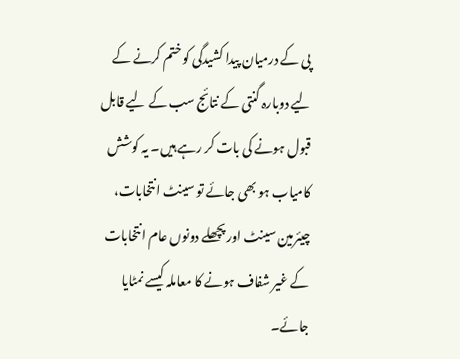پی کے درمیان پیدا کشیدگی کو ختم کرنے کے لیے دوبارہ گنتی کے نتائج سب کے لیے قابل قبول ہونے کی بات کر رہے ہیں۔ یہ کوشش کامیاب ہو بھی جائے تو سینٹ انتخابات، چیئرمین سینٹ اور پچھلے دونوں عام انتخابات کے غیر شفاف ہونے کا معاملہ کیسے نمٹایا جائے۔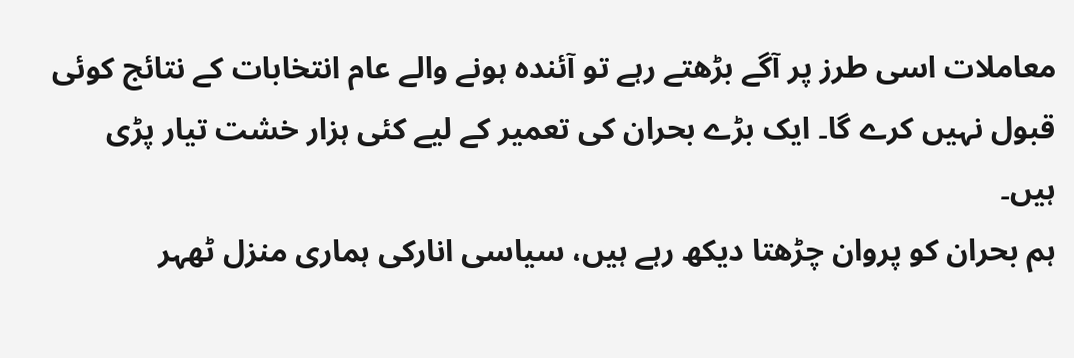معاملات اسی طرز پر آگے بڑھتے رہے تو آئندہ ہونے والے عام انتخابات کے نتائج کوئی قبول نہیں کرے گا۔ ایک بڑے بحران کی تعمیر کے لیے کئی ہزار خشت تیار پڑی ہیں۔
ہم بحران کو پروان چڑھتا دیکھ رہے ہیں، سیاسی انارکی ہماری منزل ٹھہر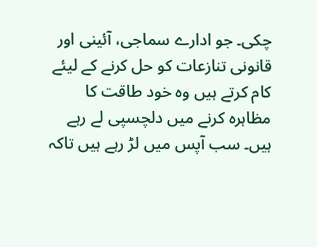چکی۔ جو ادارے سماجی، آئینی اور قانونی تنازعات کو حل کرنے کے لیئے کام کرتے ہیں وہ خود طاقت کا مظاہرہ کرنے میں دلچسپی لے رہے ہیں۔ سب آپس میں لڑ رہے ہیں تاکہ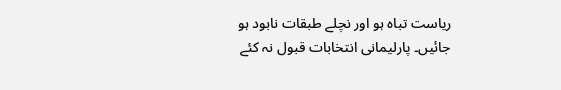ریاست تباہ ہو اور نچلے طبقات نابود ہو جائیں۔ پارلیمانی انتخابات قبول نہ کئے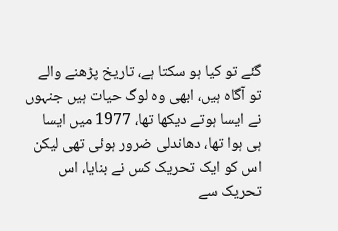گئے تو کیا ہو سکتا ہے، تاریخ پڑھنے والے تو آگاہ ہیں، ابھی وہ لوگ حیات ہیں جنہوں نے ایسا ہوتے دیکھا تھا، 1977 میں ایسا ہی ہوا تھا، دھاندلی ضرور ہوئی تھی لیکن اس کو ایک تحریک کس نے بنایا، اس تحریک سے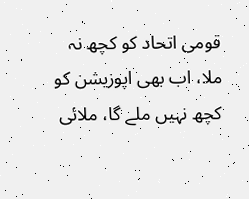قومی اتحاد کو کچھ نہ ملا، اب بھی اپوزیشن کو کچھ نہیں ملے گا، ملائی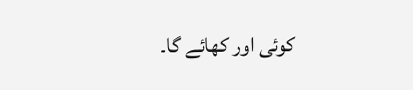کوئی اور کھائے گا۔